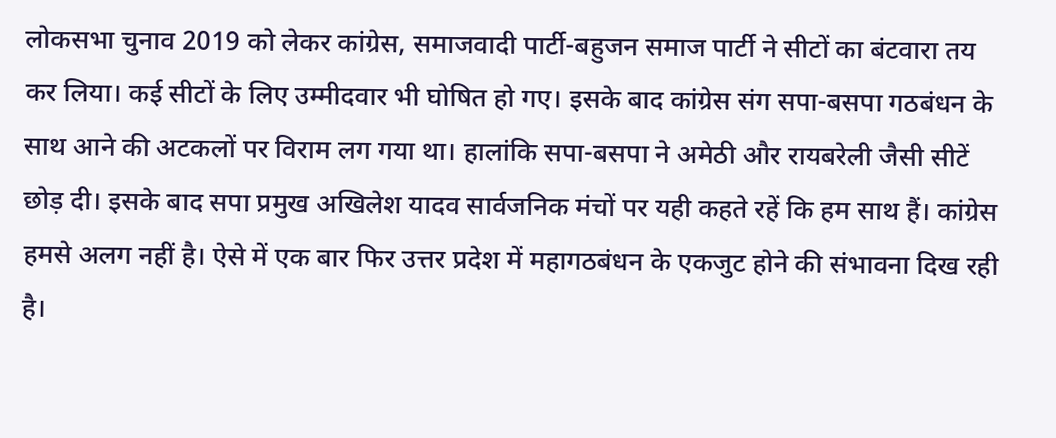लोकसभा चुनाव 2019 को लेकर कांग्रेस, समाजवादी पार्टी-बहुजन समाज पार्टी ने सीटों का बंटवारा तय कर लिया। कई सीटों के लिए उम्मीदवार भी घोषित हो गए। इसके बाद कांग्रेस संग सपा-बसपा गठबंधन के साथ आने की अटकलों पर विराम लग गया था। हालांकि सपा-बसपा ने अमेठी और रायबरेली जैसी सीटें छोड़ दी। इसके बाद सपा प्रमुख अखिलेश यादव सार्वजनिक मंचों पर यही कहते रहें कि हम साथ हैं। कांग्रेस हमसे अलग नहीं है। ऐसे में एक बार फिर उत्तर प्रदेश में महागठबंधन के एकजुट होने की संभावना दिख रही है।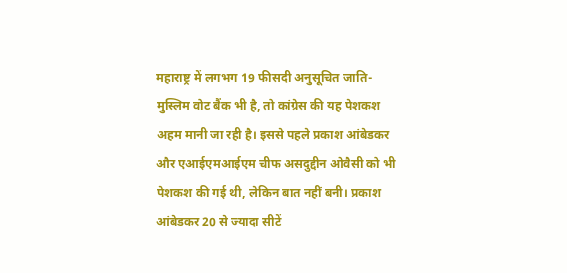महाराष्ट्र में लगभग 19 फीसदी अनुसूचित जाति-मुस्लिम वोट बैंक भी है, तो कांग्रेस की यह पेशकश अहम मानी जा रही है। इससे पहले प्रकाश आंबेडकर और एआईएमआईएम चीफ असदुद्दीन ओवैसी को भी पेशकश की गई थी, लेकिन बात नहीं बनी। प्रकाश आंबेडकर 20 से ज्यादा सीटें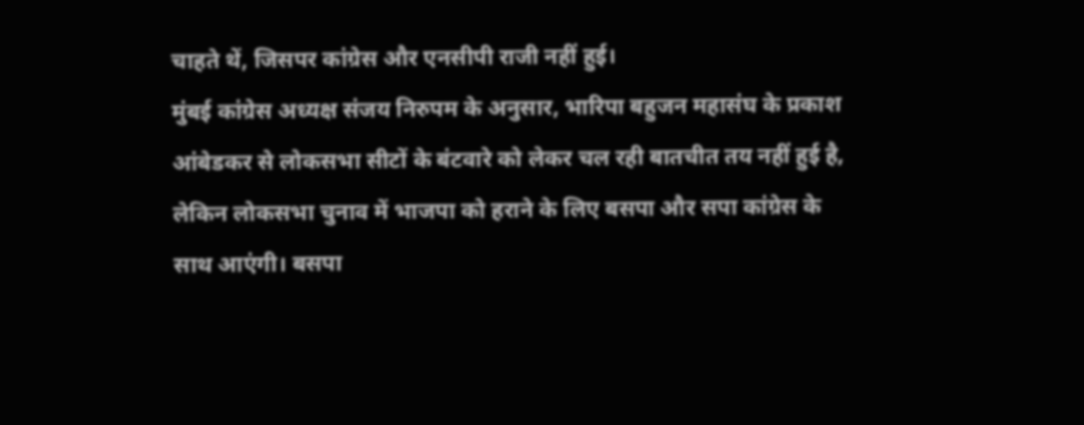चाहते थें, जिसपर कांग्रेस और एनसीपी राजी नहीं हुई।
मुंबई कांग्रेस अध्यक्ष संजय निरुपम के अनुसार, भारिपा बहुजन महासंघ के प्रकाश आंबेडकर से लोकसभा सीटों के बंटवारे को लेकर चल रही बातचीत तय नहीं हुई है, लेकिन लोकसभा चुनाव में भाजपा को हराने के लिए बसपा और सपा कांग्रेस के साथ आएंगी। बसपा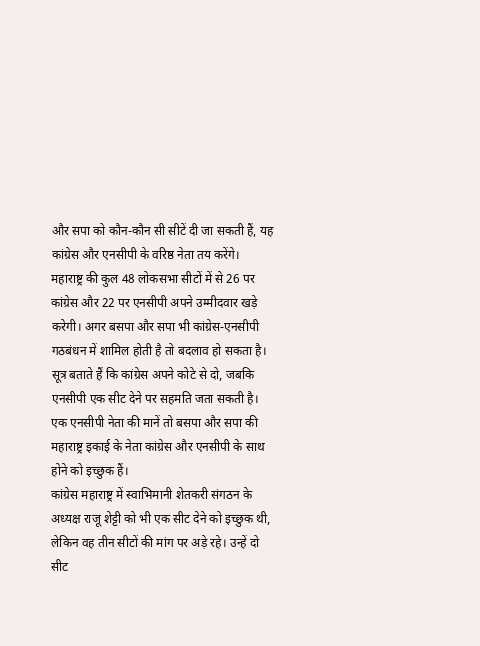और सपा को कौन-कौन सी सीटें दी जा सकती हैं, यह कांग्रेस और एनसीपी के वरिष्ठ नेता तय करेंगे।
महाराष्ट्र की कुल 48 लोकसभा सीटों में से 26 पर कांग्रेस और 22 पर एनसीपी अपने उम्मीदवार खड़े करेगी। अगर बसपा और सपा भी कांग्रेस-एनसीपी गठबंधन में शामिल होती है तो बदलाव हो सकता है। सूत्र बताते हैं कि कांग्रेस अपने कोटे से दो, जबकि एनसीपी एक सीट देने पर सहमति जता सकती है। एक एनसीपी नेता की मानें तो बसपा और सपा की महाराष्ट्र इकाई के नेता कांग्रेस और एनसीपी के साथ होने को इच्छुक हैं।
कांग्रेस महाराष्ट्र में स्वाभिमानी शेतकरी संगठन के अध्यक्ष राजू शेट्टी को भी एक सीट देने को इच्छुक थी, लेकिन वह तीन सीटों की मांग पर अड़े रहे। उन्हें दो सीट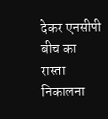देकर एनसीपी बीच का रास्ता निकालना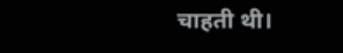चाहती थी।